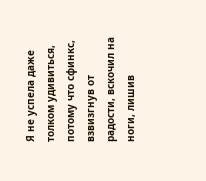Я не успела даже толком удивиться, потому что сфинкс, взвизгнув от радости, вскочил на ноги, лишив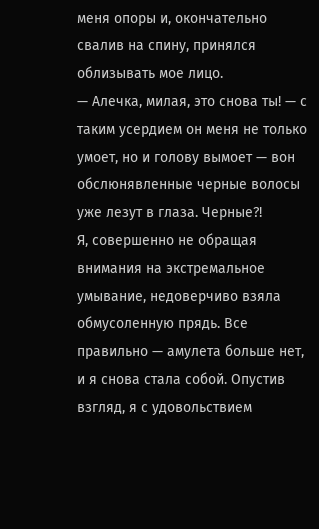меня опоры и, окончательно свалив на спину, принялся облизывать мое лицо.
— Алечка, милая, это снова ты! — с таким усердием он меня не только умоет, но и голову вымоет — вон обслюнявленные черные волосы уже лезут в глаза. Черные?!
Я, совершенно не обращая внимания на экстремальное умывание, недоверчиво взяла обмусоленную прядь. Все правильно — амулета больше нет, и я снова стала собой. Опустив взгляд, я с удовольствием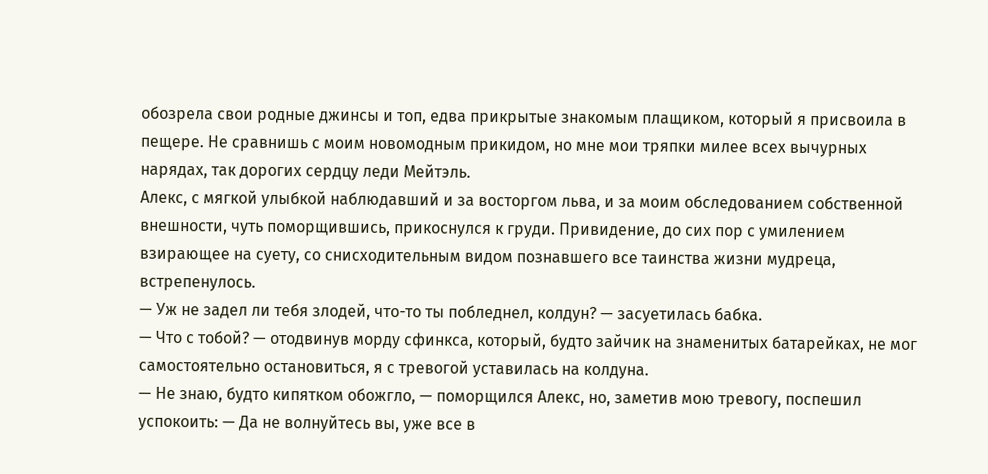обозрела свои родные джинсы и топ, едва прикрытые знакомым плащиком, который я присвоила в пещере. Не сравнишь с моим новомодным прикидом, но мне мои тряпки милее всех вычурных нарядах, так дорогих сердцу леди Мейтэль.
Алекс, с мягкой улыбкой наблюдавший и за восторгом льва, и за моим обследованием собственной внешности, чуть поморщившись, прикоснулся к груди. Привидение, до сих пор с умилением взирающее на суету, со снисходительным видом познавшего все таинства жизни мудреца, встрепенулось.
— Уж не задел ли тебя злодей, что-то ты побледнел, колдун? — засуетилась бабка.
— Что с тобой? — отодвинув морду сфинкса, который, будто зайчик на знаменитых батарейках, не мог самостоятельно остановиться, я с тревогой уставилась на колдуна.
— Не знаю, будто кипятком обожгло, — поморщился Алекс, но, заметив мою тревогу, поспешил успокоить: — Да не волнуйтесь вы, уже все в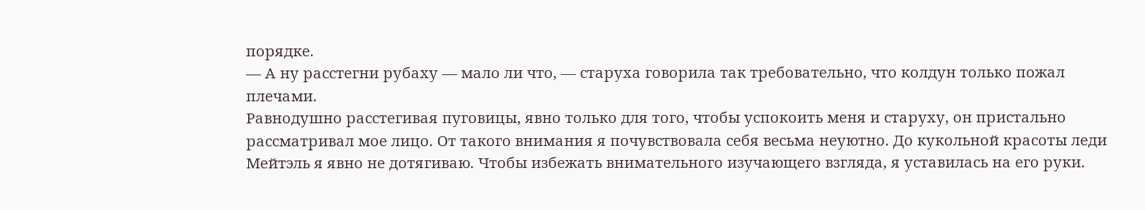порядке.
— А ну расстегни рубаху — мало ли что, — старуха говорила так требовательно, что колдун только пожал плечами.
Равнодушно расстегивая пуговицы, явно только для того, чтобы успокоить меня и старуху, он пристально рассматривал мое лицо. От такого внимания я почувствовала себя весьма неуютно. До кукольной красоты леди Мейтэль я явно не дотягиваю. Чтобы избежать внимательного изучающего взгляда, я уставилась на его руки.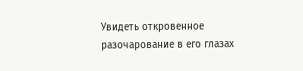Увидеть откровенное разочарование в его глазах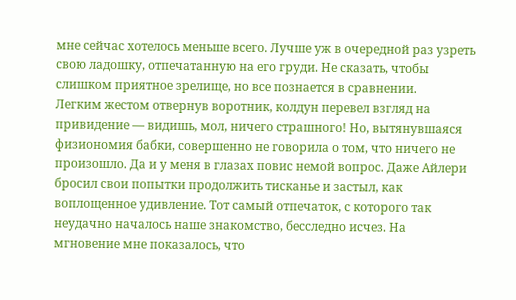мне сейчас хотелось меньше всего. Лучше уж в очередной раз узреть свою ладошку, отпечатанную на его груди. Не сказать, чтобы слишком приятное зрелище, но все познается в сравнении.
Легким жестом отвернув воротник, колдун перевел взгляд на привидение — видишь, мол, ничего страшного! Но, вытянувшаяся физиономия бабки, совершенно не говорила о том, что ничего не произошло. Да и у меня в глазах повис немой вопрос. Даже Айлери бросил свои попытки продолжить тисканье и застыл, как воплощенное удивление. Тот самый отпечаток, с которого так неудачно началось наше знакомство, бесследно исчез. На мгновение мне показалось, что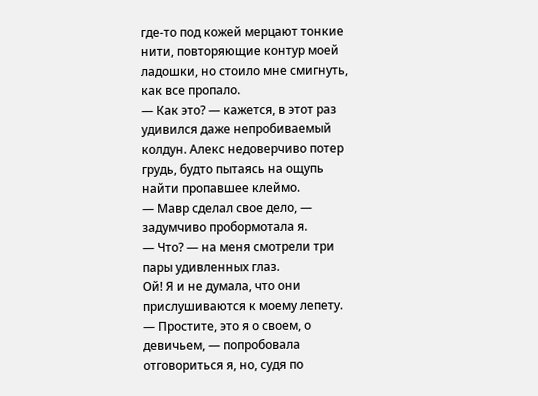где-то под кожей мерцают тонкие нити, повторяющие контур моей ладошки, но стоило мне смигнуть, как все пропало.
— Как это? — кажется, в этот раз удивился даже непробиваемый колдун. Алекс недоверчиво потер грудь, будто пытаясь на ощупь найти пропавшее клеймо.
— Мавр сделал свое дело, — задумчиво пробормотала я.
— Что? — на меня смотрели три пары удивленных глаз.
Ой! Я и не думала, что они прислушиваются к моему лепету.
— Простите, это я о своем, о девичьем, — попробовала отговориться я, но, судя по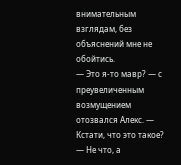внимательным взглядам, без объяснений мне не обойтись.
— Это я-то мавр? — с преувеличенным возмущением отозвался Алекс. — Кстати, что это такое?
— Не что, а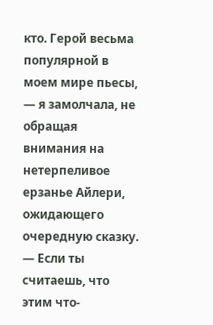кто. Герой весьма популярной в моем мире пьесы, — я замолчала, не обращая внимания на нетерпеливое ерзанье Айлери, ожидающего очередную сказку.
— Если ты считаешь, что этим что-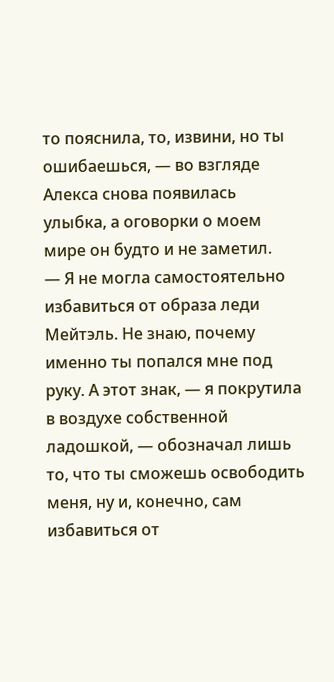то пояснила, то, извини, но ты ошибаешься, — во взгляде Алекса снова появилась улыбка, а оговорки о моем мире он будто и не заметил.
— Я не могла самостоятельно избавиться от образа леди Мейтэль. Не знаю, почему именно ты попался мне под руку. А этот знак, — я покрутила в воздухе собственной ладошкой, — обозначал лишь то, что ты сможешь освободить меня, ну и, конечно, сам избавиться от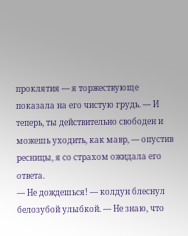проклятия — я торжествующе показала на его чистую грудь. — И теперь, ты действительно свободен и можешь уходить, как мавр, — опустив ресницы, я со страхом ожидала его ответа.
— Не дождешься! — колдун блеснул белозубой улыбкой. — Не знаю, что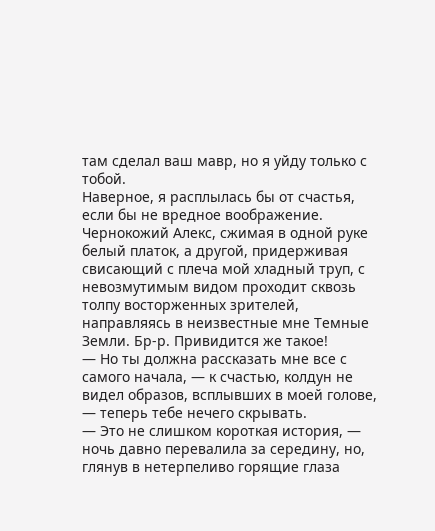там сделал ваш мавр, но я уйду только с тобой.
Наверное, я расплылась бы от счастья, если бы не вредное воображение. Чернокожий Алекс, сжимая в одной руке белый платок, а другой, придерживая свисающий с плеча мой хладный труп, с невозмутимым видом проходит сквозь толпу восторженных зрителей, направляясь в неизвестные мне Темные Земли. Бр-р. Привидится же такое!
— Но ты должна рассказать мне все с самого начала, — к счастью, колдун не видел образов, всплывших в моей голове, — теперь тебе нечего скрывать.
— Это не слишком короткая история, — ночь давно перевалила за середину, но, глянув в нетерпеливо горящие глаза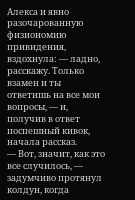Алекса и явно разочарованную физиономию привидения, вздохнула: — ладно, расскажу. Только взамен и ты ответишь на все мои вопросы, — и, получив в ответ поспешный кивок, начала рассказ.
— Вот, значит, как это все случилось, — задумчиво протянул колдун, когда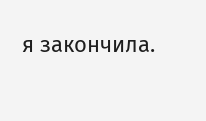я закончила.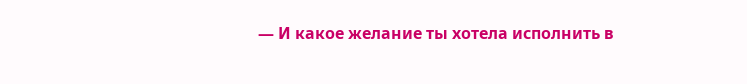— И какое желание ты хотела исполнить в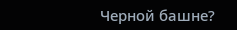Черной башне?